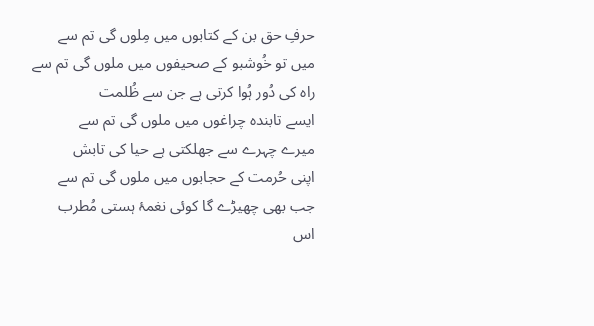حرفِ حق بن کے کتابوں میں مِلوں گی تم سے
میں تو خُوشبو کے صحیفوں میں ملوں گی تم سے
راہ کی دُور ہُوا کرتی ہے جن سے ظُلمت
ایسے تابندہ چراغوں میں ملوں گی تم سے
میرے چہرے سے جھلکتی ہے حیا کی تابش
اپنی حُرمت کے حجابوں میں ملوں گی تم سے
جب بھی چھیڑے گا کوئی نغمۂ ہستی مُطرب
اس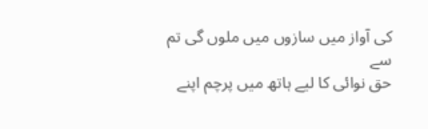کی آواز میں سازوں میں ملوں گی تم سے
حق نوائی کا لیے ہاتھ میں پرچم اپنے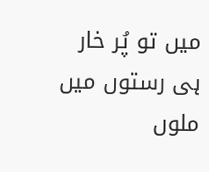میں تو پُر خار ہی رستوں میں ملوں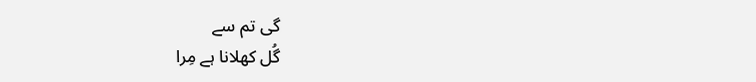گی تم سے
گُل کھلانا ہے مِرا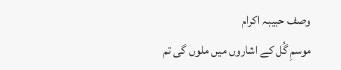وصف حبیبہ اکرام
موسمِ گُل کے اشاروں میں ملوں گی تم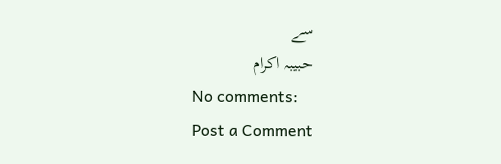سے
حبیبہ اکرام
No comments:
Post a Comment